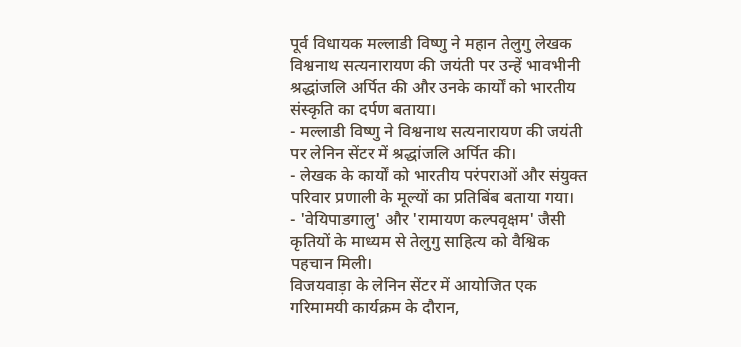पूर्व विधायक मल्लाडी विष्णु ने महान तेलुगु लेखक विश्वनाथ सत्यनारायण की जयंती पर उन्हें भावभीनी श्रद्धांजलि अर्पित की और उनके कार्यों को भारतीय संस्कृति का दर्पण बताया।
- मल्लाडी विष्णु ने विश्वनाथ सत्यनारायण की जयंती पर लेनिन सेंटर में श्रद्धांजलि अर्पित की।
- लेखक के कार्यों को भारतीय परंपराओं और संयुक्त परिवार प्रणाली के मूल्यों का प्रतिबिंब बताया गया।
- 'वेयिपाडगालु' और 'रामायण कल्पवृक्षम' जैसी कृतियों के माध्यम से तेलुगु साहित्य को वैश्विक पहचान मिली।
विजयवाड़ा के लेनिन सेंटर में आयोजित एक गरिमामयी कार्यक्रम के दौरान,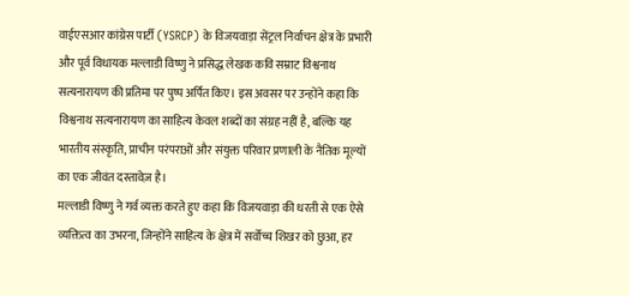वाईएसआर कांग्रेस पार्टी (YSRCP) के विजयवाड़ा सेंट्रल निर्वाचन क्षेत्र के प्रभारी और पूर्व विधायक मल्लाडी विष्णु ने प्रसिद्ध लेखक कवि सम्राट विश्वनाथ सत्यनारायण की प्रतिमा पर पुष्प अर्पित किए। इस अवसर पर उन्होंने कहा कि विश्वनाथ सत्यनारायण का साहित्य केवल शब्दों का संग्रह नहीं है, बल्कि यह भारतीय संस्कृति, प्राचीन परंपराओं और संयुक्त परिवार प्रणाली के नैतिक मूल्यों का एक जीवंत दस्तावेज़ है।
मल्लाडी विष्णु ने गर्व व्यक्त करते हुए कहा कि विजयवाड़ा की धरती से एक ऐसे व्यक्तित्व का उभरना, जिन्होंने साहित्य के क्षेत्र में सर्वोच्च शिखर को छुआ, हर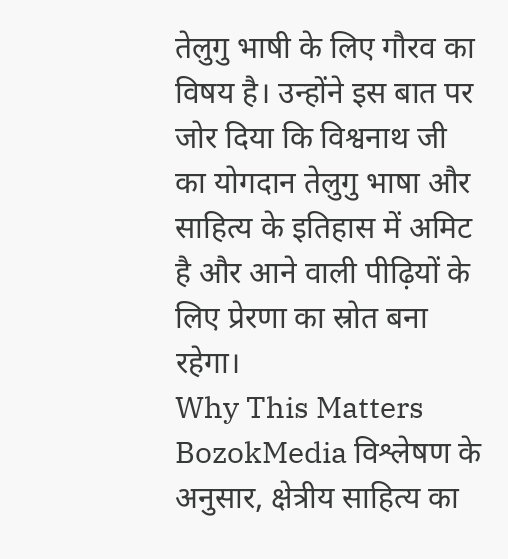तेलुगु भाषी के लिए गौरव का विषय है। उन्होंने इस बात पर जोर दिया कि विश्वनाथ जी का योगदान तेलुगु भाषा और साहित्य के इतिहास में अमिट है और आने वाली पीढ़ियों के लिए प्रेरणा का स्रोत बना रहेगा।
Why This Matters
BozokMedia विश्लेषण के अनुसार, क्षेत्रीय साहित्य का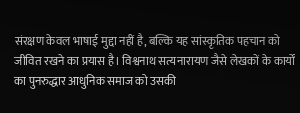संरक्षण केवल भाषाई मुद्दा नहीं है, बल्कि यह सांस्कृतिक पहचान को जीवित रखने का प्रयास है। विश्वनाथ सत्यनारायण जैसे लेखकों के कार्यों का पुनरुद्धार आधुनिक समाज को उसकी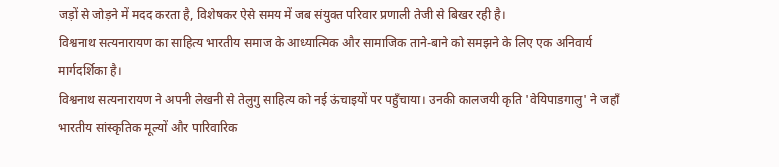जड़ों से जोड़ने में मदद करता है, विशेषकर ऐसे समय में जब संयुक्त परिवार प्रणाली तेजी से बिखर रही है।
विश्वनाथ सत्यनारायण का साहित्य भारतीय समाज के आध्यात्मिक और सामाजिक ताने-बाने को समझने के लिए एक अनिवार्य मार्गदर्शिका है।
विश्वनाथ सत्यनारायण ने अपनी लेखनी से तेलुगु साहित्य को नई ऊंचाइयों पर पहुँचाया। उनकी कालजयी कृति 'वेयिपाडगालु' ने जहाँ भारतीय सांस्कृतिक मूल्यों और पारिवारिक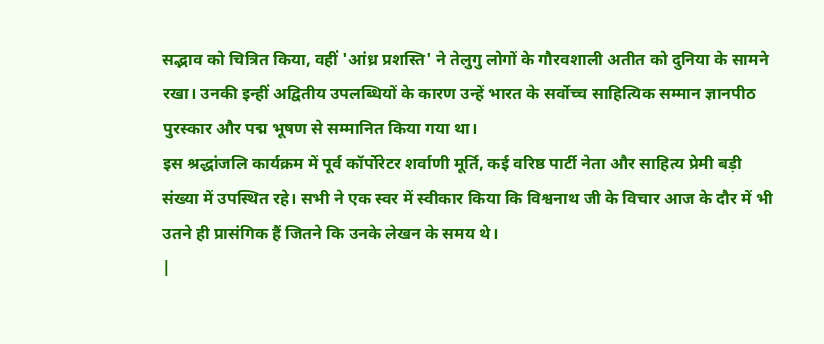सद्भाव को चित्रित किया, वहीं 'आंध्र प्रशस्ति' ने तेलुगु लोगों के गौरवशाली अतीत को दुनिया के सामने रखा। उनकी इन्हीं अद्वितीय उपलब्धियों के कारण उन्हें भारत के सर्वोच्च साहित्यिक सम्मान ज्ञानपीठ पुरस्कार और पद्म भूषण से सम्मानित किया गया था।
इस श्रद्धांजलि कार्यक्रम में पूर्व कॉर्पोरेटर शर्वाणी मूर्ति, कई वरिष्ठ पार्टी नेता और साहित्य प्रेमी बड़ी संख्या में उपस्थित रहे। सभी ने एक स्वर में स्वीकार किया कि विश्वनाथ जी के विचार आज के दौर में भी उतने ही प्रासंगिक हैं जितने कि उनके लेखन के समय थे।
|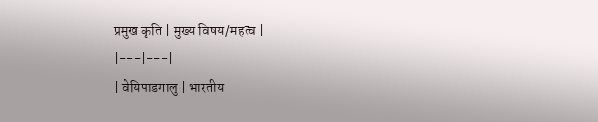प्रमुख कृति | मुख्य विषय/महत्व |
|---|---|
| वेयिपाडगालु | भारतीय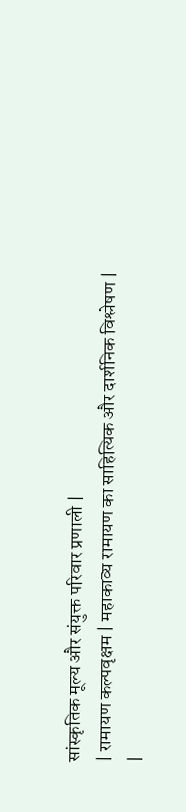सांस्कृतिक मूल्य और संयुक्त परिवार प्रणाली |
| रामायण कल्पवृक्षम | महाकाव्य रामायण का साहित्यिक और दार्शनिक विश्लेषण |
|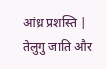आंध्र प्रशस्ति | तेलुगु जाति और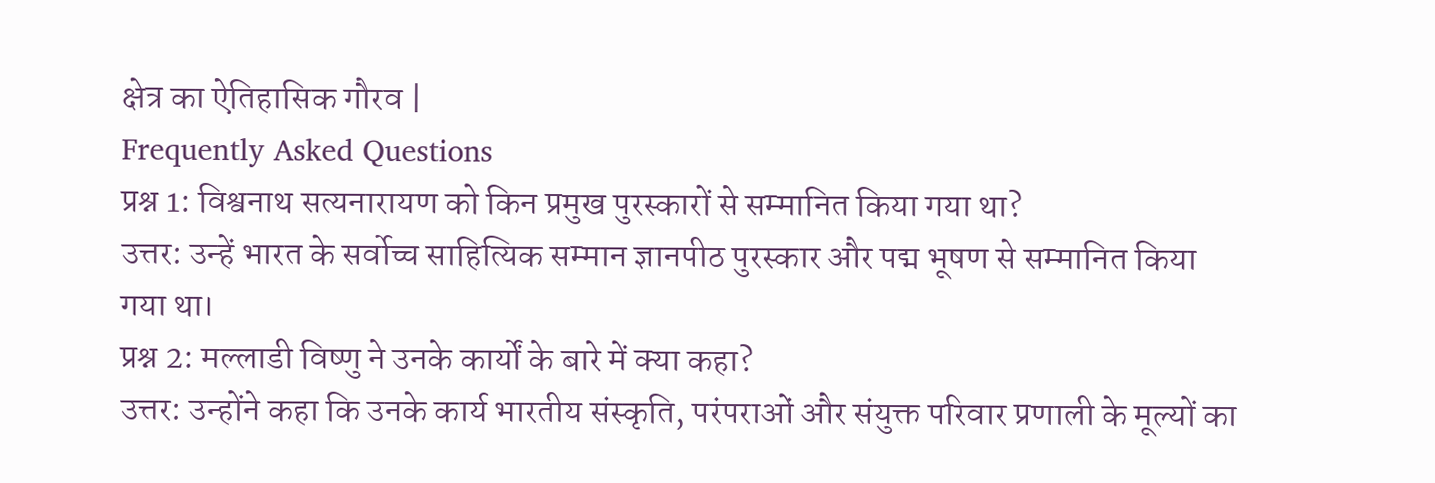क्षेत्र का ऐतिहासिक गौरव |
Frequently Asked Questions
प्रश्न 1: विश्वनाथ सत्यनारायण को किन प्रमुख पुरस्कारों से सम्मानित किया गया था?
उत्तर: उन्हें भारत के सर्वोच्च साहित्यिक सम्मान ज्ञानपीठ पुरस्कार और पद्म भूषण से सम्मानित किया गया था।
प्रश्न 2: मल्लाडी विष्णु ने उनके कार्यों के बारे में क्या कहा?
उत्तर: उन्होंने कहा कि उनके कार्य भारतीय संस्कृति, परंपराओं और संयुक्त परिवार प्रणाली के मूल्यों का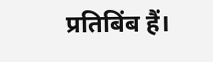प्रतिबिंब हैं।